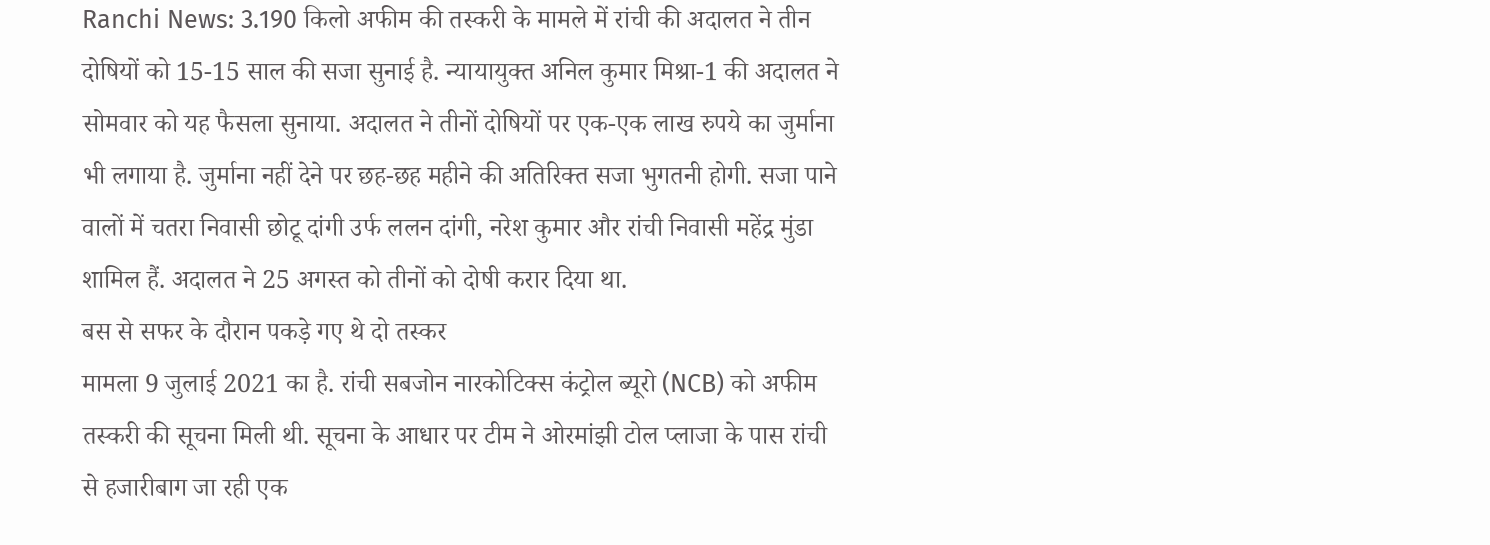Ranchi News: 3.190 किलो अफीम की तस्करी के मामले में रांची की अदालत ने तीन दोषियों को 15-15 साल की सजा सुनाई है. न्यायायुक्त अनिल कुमार मिश्रा-1 की अदालत ने सोमवार को यह फैसला सुनाया. अदालत ने तीनों दोषियों पर एक-एक लाख रुपये का जुर्माना भी लगाया है. जुर्माना नहीं देने पर छह-छह महीने की अतिरिक्त सजा भुगतनी होगी. सजा पाने वालों में चतरा निवासी छोटू दांगी उर्फ ललन दांगी, नरेश कुमार और रांची निवासी महेंद्र मुंडा शामिल हैं. अदालत ने 25 अगस्त को तीनों को दोषी करार दिया था.
बस से सफर के दौरान पकड़े गए थे दो तस्कर
मामला 9 जुलाई 2021 का है. रांची सबजोन नारकोटिक्स कंट्रोल ब्यूरो (NCB) को अफीम तस्करी की सूचना मिली थी. सूचना के आधार पर टीम ने ओरमांझी टोल प्लाजा के पास रांची से हजारीबाग जा रही एक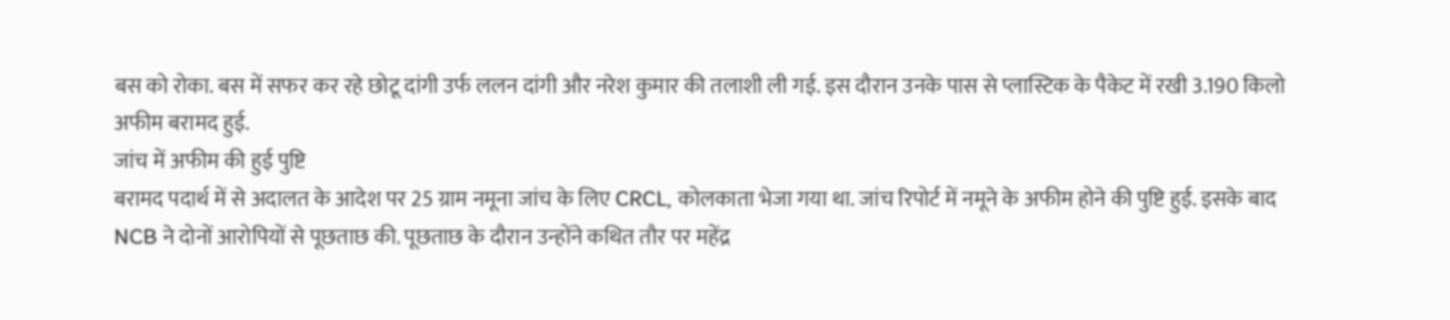बस को रोका. बस में सफर कर रहे छोटू दांगी उर्फ ललन दांगी और नरेश कुमार की तलाशी ली गई. इस दौरान उनके पास से प्लास्टिक के पैकेट में रखी 3.190 किलो अफीम बरामद हुई.
जांच में अफीम की हुई पुष्टि
बरामद पदार्थ में से अदालत के आदेश पर 25 ग्राम नमूना जांच के लिए CRCL, कोलकाता भेजा गया था. जांच रिपोर्ट में नमूने के अफीम होने की पुष्टि हुई. इसके बाद NCB ने दोनों आरोपियों से पूछताछ की. पूछताछ के दौरान उन्होंने कथित तौर पर महेंद्र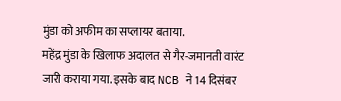मुंडा को अफीम का सप्लायर बताया.
महेंद्र मुंडा के खिलाफ अदालत से गैर-जमानती वारंट जारी कराया गया. इसके बाद NCB ने 14 दिसंबर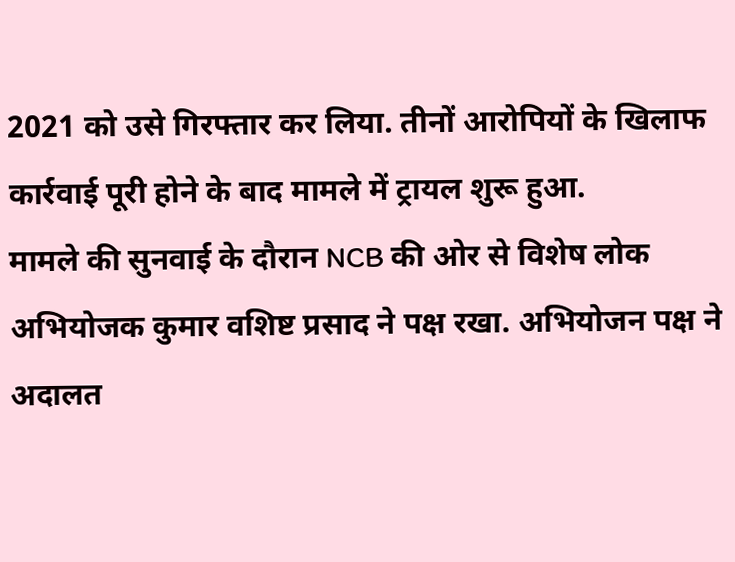2021 को उसे गिरफ्तार कर लिया. तीनों आरोपियों के खिलाफ कार्रवाई पूरी होने के बाद मामले में ट्रायल शुरू हुआ.
मामले की सुनवाई के दौरान NCB की ओर से विशेष लोक अभियोजक कुमार वशिष्ट प्रसाद ने पक्ष रखा. अभियोजन पक्ष ने अदालत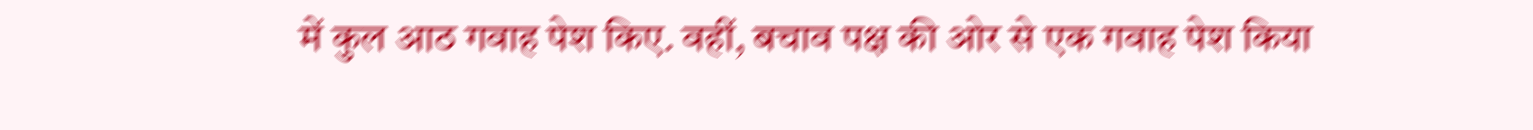में कुल आठ गवाह पेश किए. वहीं, बचाव पक्ष की ओर से एक गवाह पेश किया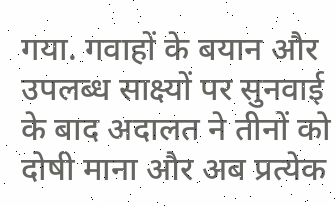गया. गवाहों के बयान और उपलब्ध साक्ष्यों पर सुनवाई के बाद अदालत ने तीनों को दोषी माना और अब प्रत्येक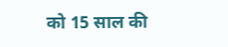को 15 साल की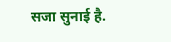सजा सुनाई है.